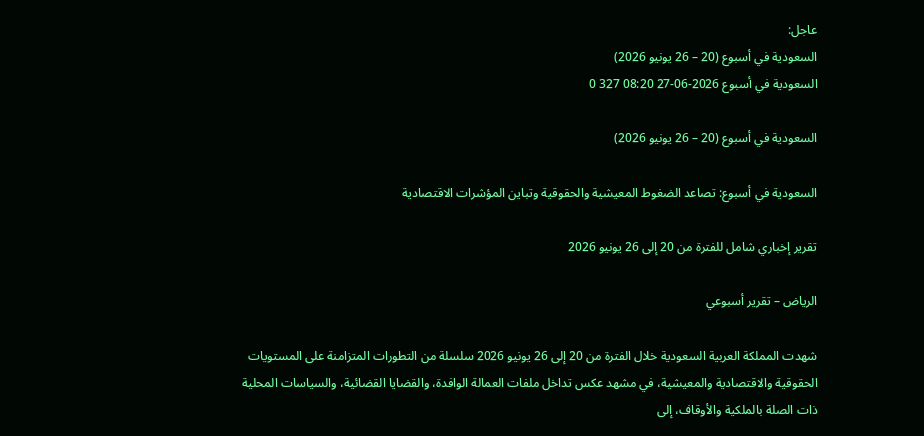عاجل:
السعودية في أسبوع (20 – 26 يونيو 2026)
السعودية في أسبوع 2026-06-27 08:20 327 0

السعودية في أسبوع (20 – 26 يونيو 2026)

السعودية في أسبوع: تصاعد الضغوط المعيشية والحقوقية وتباين المؤشرات الاقتصادية

تقرير إخباري شامل للفترة من 20 إلى 26 يونيو 2026

الرياض – تقرير أسبوعي

شهدت المملكة العربية السعودية خلال الفترة من 20 إلى 26 يونيو 2026 سلسلة من التطورات المتزامنة على المستويات الحقوقية والاقتصادية والمعيشية، في مشهد عكس تداخل ملفات العمالة الوافدة، والقضايا القضائية، والسياسات المحلية ذات الصلة بالملكية والأوقاف، إلى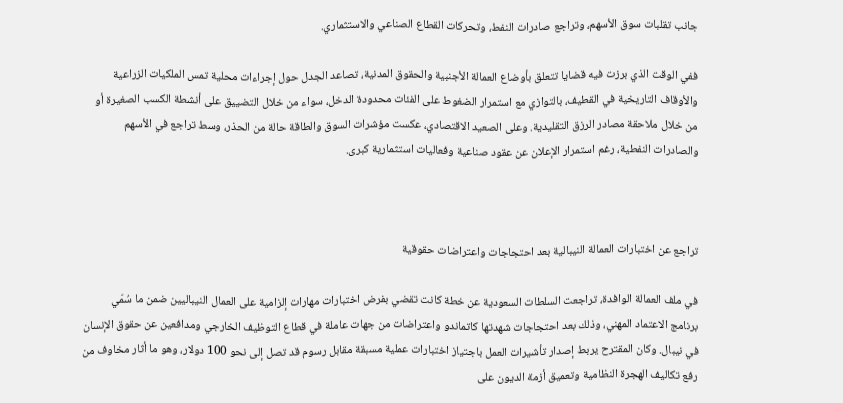جانب تقلبات سوق الأسهم، وتراجع صادرات النفط، وتحركات القطاع الصناعي والاستثماري.

ففي الوقت الذي برزت فيه قضايا تتعلق بأوضاع العمالة الأجنبية والحقوق المدنية، تصاعد الجدل حول إجراءات محلية تمس الملكيات الزراعية والأوقاف التاريخية في القطيف، بالتوازي مع استمرار الضغوط على الفئات محدودة الدخل، سواء من خلال التضييق على أنشطة الكسب الصغيرة أو من خلال ملاحقة مصادر الرزق التقليدية. وعلى الصعيد الاقتصادي، عكست مؤشرات السوق والطاقة حالة من الحذر، وسط تراجع في الأسهم والصادرات النفطية، رغم استمرار الإعلان عن عقود صناعية وفعاليات استثمارية كبرى.



تراجع عن اختبارات العمالة النيبالية بعد احتجاجات واعتراضات حقوقية

في ملف العمالة الوافدة، تراجعت السلطات السعودية عن خطة كانت تقضي بفرض اختبارات مهارات إلزامية على العمال النيباليين ضمن ما سُمّي برنامج الاعتماد المهني، وذلك بعد احتجاجات شهدتها كاتماندو واعتراضات من جهات عاملة في قطاع التوظيف الخارجي ومدافعين عن حقوق الإنسان في نيبال. وكان المقترح يربط إصدار تأشيرات العمل باجتياز اختبارات عملية مسبقة مقابل رسوم قد تصل إلى نحو 100 دولار، وهو ما أثار مخاوف من رفع تكاليف الهجرة النظامية وتعميق أزمة الديون على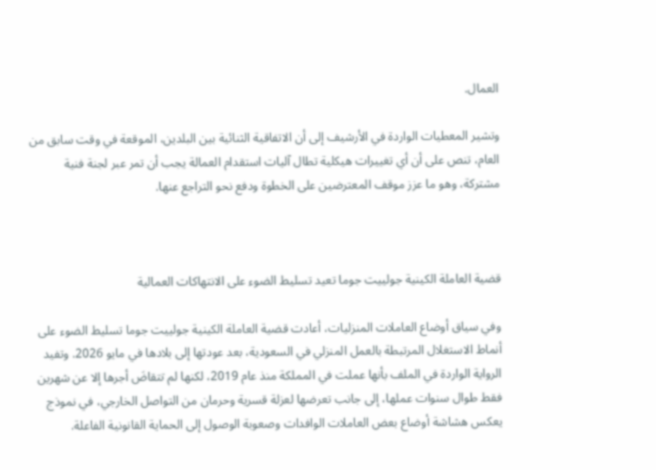العمال.

وتشير المعطيات الواردة في الأرشيف إلى أن الاتفاقية الثنائية بين البلدين، الموقعة في وقت سابق من العام، تنص على أن أي تغييرات هيكلية تطال آليات استقدام العمالة يجب أن تمر عبر لجنة فنية مشتركة، وهو ما عزز موقف المعترضين على الخطوة ودفع نحو التراجع عنها.



قضية العاملة الكينية جولييت جوما تعيد تسليط الضوء على الانتهاكات العمالية

وفي سياق أوضاع العاملات المنزليات، أعادت قضية العاملة الكينية جولييت جوما تسليط الضوء على أنماط الاستغلال المرتبطة بالعمل المنزلي في السعودية، بعد عودتها إلى بلادها في مايو 2026. وتفيد الرواية الواردة في الملف بأنها عملت في المملكة منذ عام 2019، لكنها لم تتقاضَ أجرها إلا عن شهرين فقط طوال سنوات عملها، إلى جانب تعرضها لعزلة قسرية وحرمان من التواصل الخارجي، في نموذج يعكس هشاشة أوضاع بعض العاملات الوافدات وصعوبة الوصول إلى الحماية القانونية الفاعلة.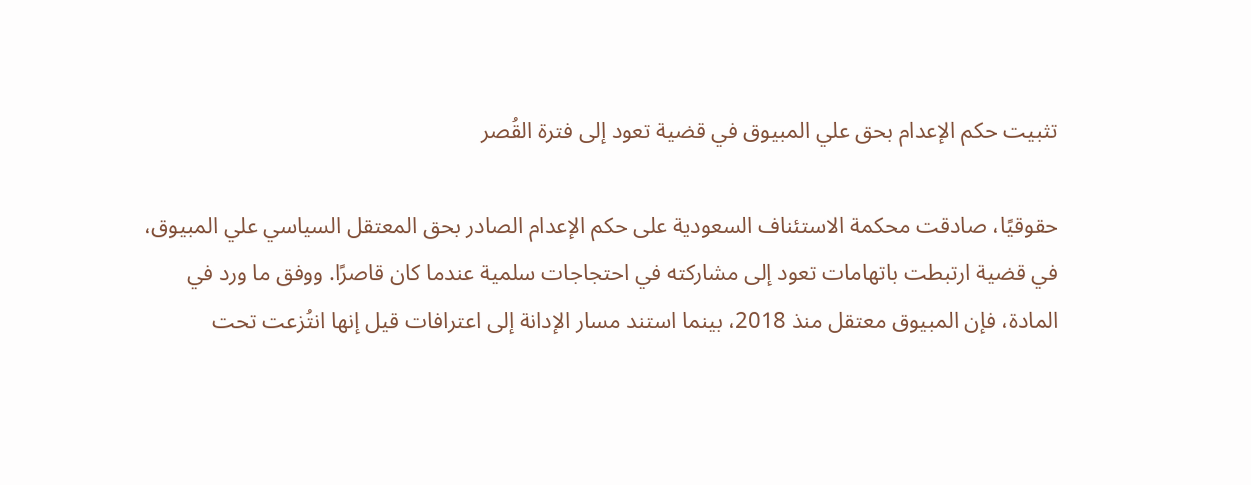تثبيت حكم الإعدام بحق علي المبيوق في قضية تعود إلى فترة القُصر

حقوقيًا، صادقت محكمة الاستئناف السعودية على حكم الإعدام الصادر بحق المعتقل السياسي علي المبيوق، في قضية ارتبطت باتهامات تعود إلى مشاركته في احتجاجات سلمية عندما كان قاصرًا. ووفق ما ورد في المادة، فإن المبيوق معتقل منذ 2018، بينما استند مسار الإدانة إلى اعترافات قيل إنها انتُزعت تحت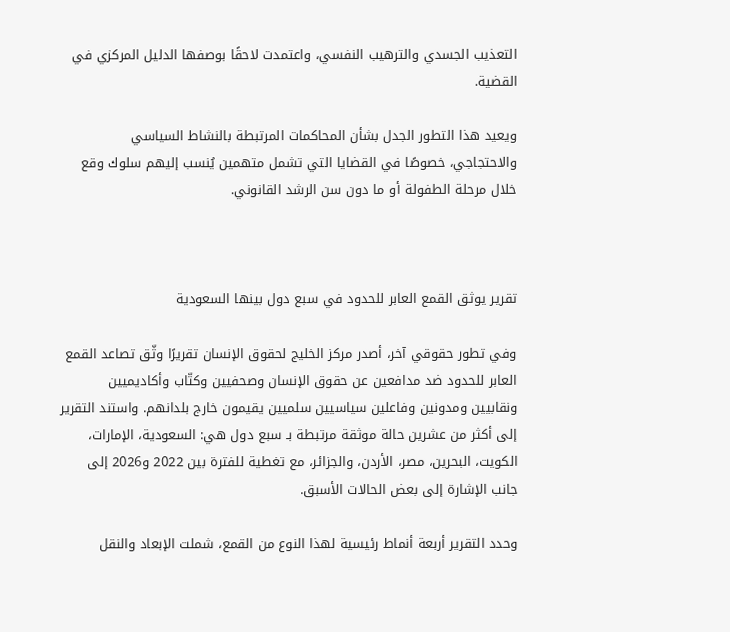التعذيب الجسدي والترهيب النفسي، واعتمدت لاحقًا بوصفها الدليل المركزي في القضية.

ويعيد هذا التطور الجدل بشأن المحاكمات المرتبطة بالنشاط السياسي والاحتجاجي، خصوصًا في القضايا التي تشمل متهمين يُنسب إليهم سلوك وقع خلال مرحلة الطفولة أو ما دون سن الرشد القانوني.



تقرير يوثق القمع العابر للحدود في سبع دول بينها السعودية

وفي تطور حقوقي آخر، أصدر مركز الخليج لحقوق الإنسان تقريرًا وثّق تصاعد القمع العابر للحدود ضد مدافعين عن حقوق الإنسان وصحفيين وكتّاب وأكاديميين ونقابيين ومدونين وفاعلين سياسيين سلميين يقيمون خارج بلدانهم. واستند التقرير إلى أكثر من عشرين حالة موثقة مرتبطة بـ سبع دول هي: السعودية، الإمارات، الكويت، البحرين، مصر، الأردن، والجزائر، مع تغطية للفترة بين 2022 و2026 إلى جانب الإشارة إلى بعض الحالات الأسبق.

وحدد التقرير أربعة أنماط رئيسية لهذا النوع من القمع، شملت الإبعاد والنقل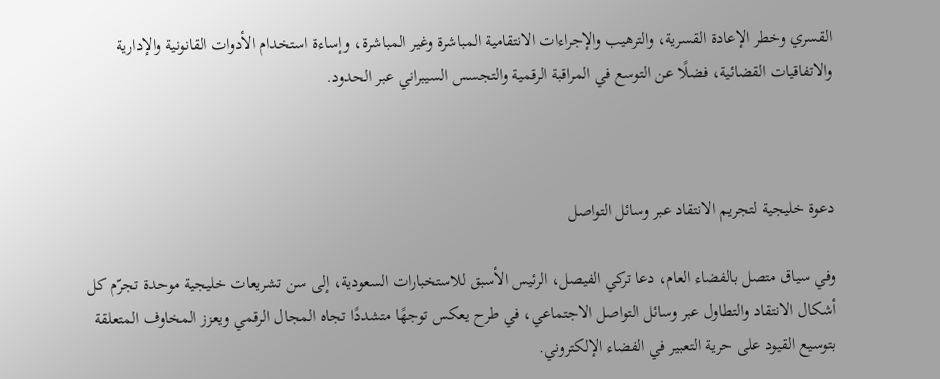القسري وخطر الإعادة القسرية، والترهيب والإجراءات الانتقامية المباشرة وغير المباشرة، وإساءة استخدام الأدوات القانونية والإدارية والاتفاقيات القضائية، فضلًا عن التوسع في المراقبة الرقمية والتجسس السيبراني عبر الحدود.



دعوة خليجية لتجريم الانتقاد عبر وسائل التواصل

وفي سياق متصل بالفضاء العام، دعا تركي الفيصل، الرئيس الأسبق للاستخبارات السعودية، إلى سن تشريعات خليجية موحدة تجرّم كل أشكال الانتقاد والتطاول عبر وسائل التواصل الاجتماعي، في طرح يعكس توجهًا متشددًا تجاه المجال الرقمي ويعزز المخاوف المتعلقة بتوسيع القيود على حرية التعبير في الفضاء الإلكتروني.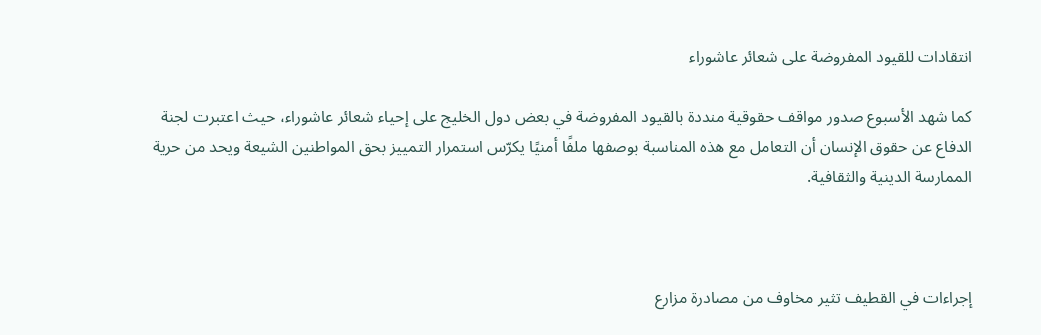انتقادات للقيود المفروضة على شعائر عاشوراء

كما شهد الأسبوع صدور مواقف حقوقية منددة بالقيود المفروضة في بعض دول الخليج على إحياء شعائر عاشوراء، حيث اعتبرت لجنة الدفاع عن حقوق الإنسان أن التعامل مع هذه المناسبة بوصفها ملفًا أمنيًا يكرّس استمرار التمييز بحق المواطنين الشيعة ويحد من حرية الممارسة الدينية والثقافية.



إجراءات في القطيف تثير مخاوف من مصادرة مزارع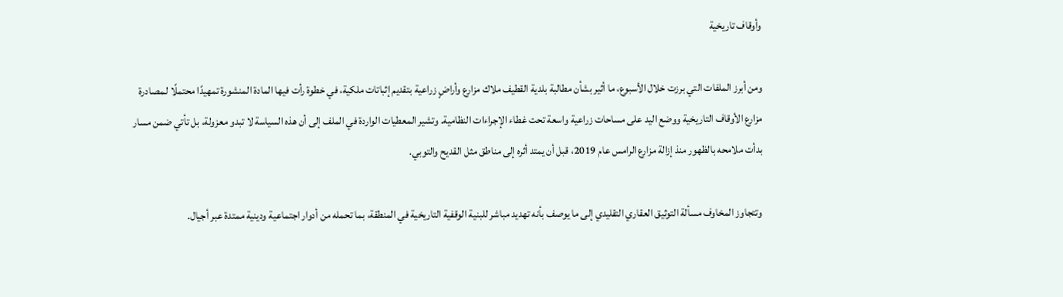وأوقاف تاريخية

ومن أبرز الملفات التي برزت خلال الأسبوع، ما أثير بشأن مطالبة بلدية القطيف ملاك مزارع وأراضٍ زراعية بتقديم إثباتات ملكية، في خطوة رأت فيها المادة المنشورة تمهيدًا محتملًا لـمصادرة مزارع الأوقاف التاريخية ووضع اليد على مساحات زراعية واسعة تحت غطاء الإجراءات النظامية. وتشير المعطيات الواردة في الملف إلى أن هذه السياسة لا تبدو معزولة، بل تأتي ضمن مسار بدأت ملامحه بالظهور منذ إزالة مزارع الرامس عام 2019، قبل أن يمتد أثره إلى مناطق مثل القديح والتوبي.

وتتجاوز المخاوف مسألة التوثيق العقاري التقليدي إلى ما يوصف بأنه تهديد مباشر للبنية الوقفية التاريخية في المنطقة، بما تحمله من أدوار اجتماعية ودينية ممتدة عبر أجيال.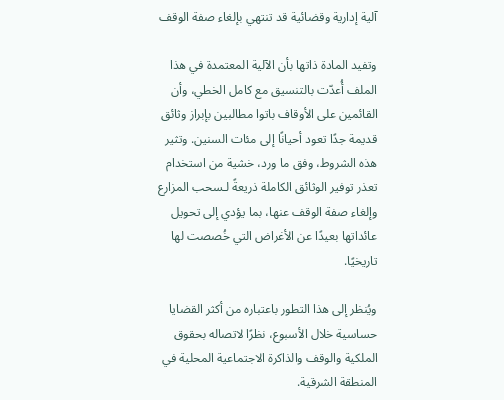آلية إدارية وقضائية قد تنتهي بإلغاء صفة الوقف

وتفيد المادة ذاتها بأن الآلية المعتمدة في هذا الملف أُعدّت بالتنسيق مع كامل الخطي، وأن القائمين على الأوقاف باتوا مطالبين بإبراز وثائق قديمة جدًا تعود أحيانًا إلى مئات السنين. وتثير هذه الشروط، وفق ما ورد، خشية من استخدام تعذر توفير الوثائق الكاملة ذريعةً لـسحب المزارع وإلغاء صفة الوقف عنها، بما يؤدي إلى تحويل عائداتها بعيدًا عن الأغراض التي خُصصت لها تاريخيًا.

ويُنظر إلى هذا التطور باعتباره من أكثر القضايا حساسية خلال الأسبوع، نظرًا لاتصاله بحقوق الملكية والوقف والذاكرة الاجتماعية المحلية في المنطقة الشرقية.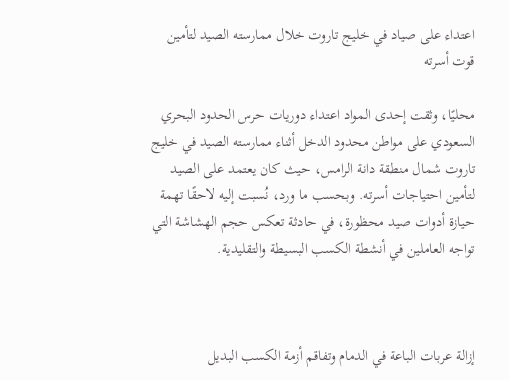اعتداء على صياد في خليج تاروت خلال ممارسته الصيد لتأمين قوت أسرته

محليًا، وثقت إحدى المواد اعتداء دوريات حرس الحدود البحري السعودي على مواطن محدود الدخل أثناء ممارسته الصيد في خليج تاروت شمال منطقة دانة الرامس، حيث كان يعتمد على الصيد لتأمين احتياجات أسرته. وبحسب ما ورد، نُسبت إليه لاحقًا تهمة حيازة أدوات صيد محظورة، في حادثة تعكس حجم الهشاشة التي تواجه العاملين في أنشطة الكسب البسيطة والتقليدية.



إزالة عربات الباعة في الدمام وتفاقم أزمة الكسب البديل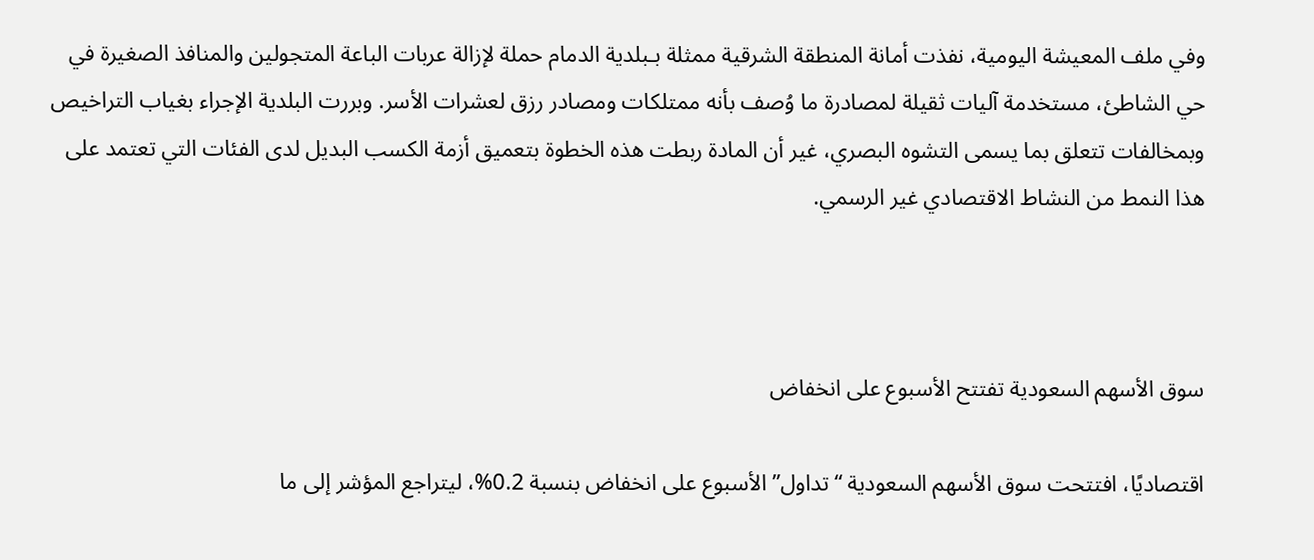وفي ملف المعيشة اليومية، نفذت أمانة المنطقة الشرقية ممثلة بـبلدية الدمام حملة لإزالة عربات الباعة المتجولين والمنافذ الصغيرة في حي الشاطئ، مستخدمة آليات ثقيلة لمصادرة ما وُصف بأنه ممتلكات ومصادر رزق لعشرات الأسر. وبررت البلدية الإجراء بغياب التراخيص وبمخالفات تتعلق بما يسمى التشوه البصري، غير أن المادة ربطت هذه الخطوة بتعميق أزمة الكسب البديل لدى الفئات التي تعتمد على هذا النمط من النشاط الاقتصادي غير الرسمي.



سوق الأسهم السعودية تفتتح الأسبوع على انخفاض

اقتصاديًا، افتتحت سوق الأسهم السعودية “تداول” الأسبوع على انخفاض بنسبة 0.2%، ليتراجع المؤشر إلى ما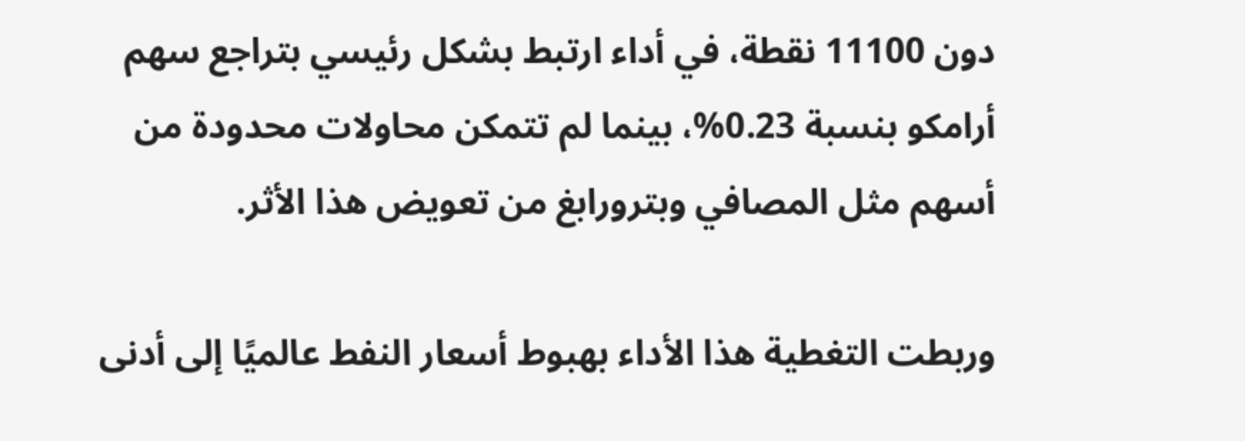دون 11100 نقطة، في أداء ارتبط بشكل رئيسي بتراجع سهم أرامكو بنسبة 0.23%، بينما لم تتمكن محاولات محدودة من أسهم مثل المصافي وبترورابغ من تعويض هذا الأثر.

وربطت التغطية هذا الأداء بهبوط أسعار النفط عالميًا إلى أدنى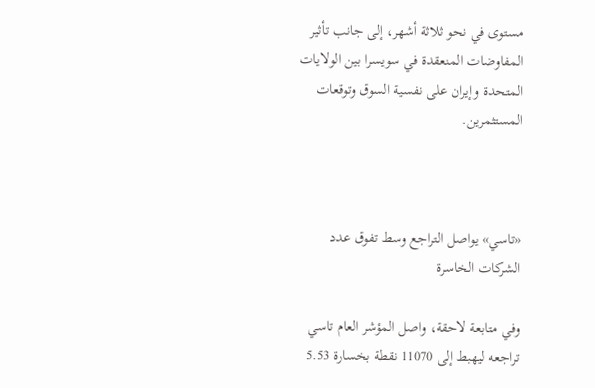مستوى في نحو ثلاثة أشهر، إلى جانب تأثير المفاوضات المنعقدة في سويسرا بين الولايات المتحدة وإيران على نفسية السوق وتوقعات المستثمرين.



«تاسي» يواصل التراجع وسط تفوق عدد الشركات الخاسرة

وفي متابعة لاحقة، واصل المؤشر العام تاسي تراجعه ليهبط إلى 11070 نقطة بخسارة 5.53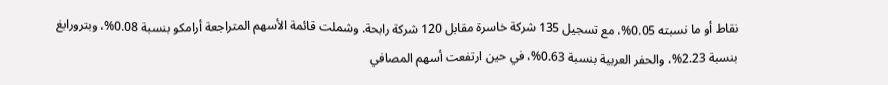نقاط أو ما نسبته 0.05%، مع تسجيل 135 شركة خاسرة مقابل 120 شركة رابحة. وشملت قائمة الأسهم المتراجعة أرامكو بنسبة 0.08%، وبترورابغ بنسبة 2.23%، والحفر العربية بنسبة 0.63%، في حين ارتفعت أسهم المصافي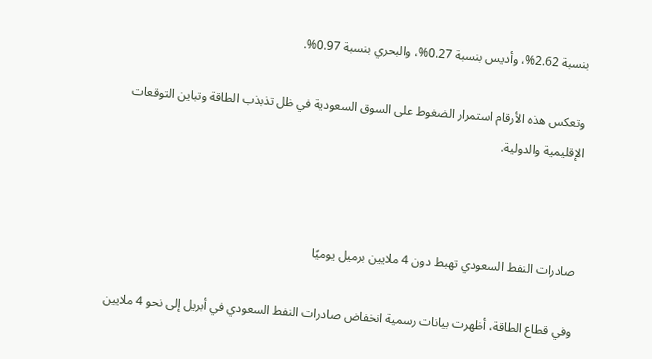بنسبة 2.62%، وأديس بنسبة 0.27%، والبحري بنسبة 0.97%.

وتعكس هذه الأرقام استمرار الضغوط على السوق السعودية في ظل تذبذب الطاقة وتباين التوقعات الإقليمية والدولية.



صادرات النفط السعودي تهبط دون 4 ملايين برميل يوميًا

وفي قطاع الطاقة، أظهرت بيانات رسمية انخفاض صادرات النفط السعودي في أبريل إلى نحو 4 ملايين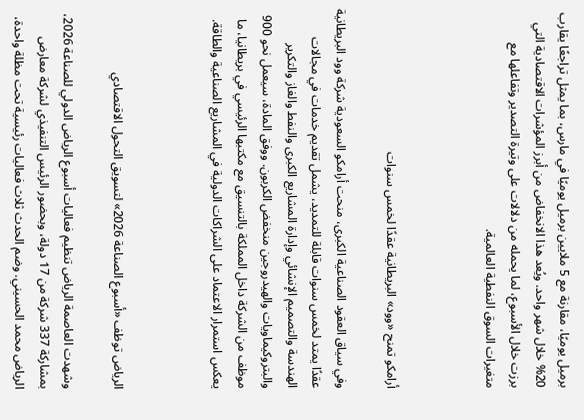برميل يوميًا، مقارنة مع 5 ملايين برميل يوميًا في مارس، بما يمثل تراجعًا يقارب 20% خلال شهر واحد. ويُعد هذا الانخفاض من أبرز المؤشرات الاقتصادية التي برزت خلال الأسبوع، لما يحمله من دلالات على وتيرة التصدير وتفاعلها مع متغيرات السوق النفطية العالمية.



أرامكو تمنح «وود» البريطانية عقدًا لخمس سنوات

وفي سياق العقود الصناعية الكبرى، منحت أرامكو السعودية شركة وود البريطانية عقدًا يمتد لخمس سنوات قابلة للتمديد، يشمل تقديم خدمات في مجالات الهندسة والتصميم الإنشائي وإدارة المشاريع الكبرى والنفط والغاز والتكرير والبتروكيماويات والهيدروجين منخفض الكربون. ووفق المادة، سيعمل نحو 900 موظف من الشركة داخل المملكة بالتنسيق مع مكتبها الرئيسي في بريطانيا، ما يعكس استمرار الاعتماد على الشراكات الدولية في المشاريع الصناعية والطاقة.



الرياض توظف «أسبوع الصناعة 2026» لتسويق التحول الاقتصادي

وشهدت العاصمة الرياض تنظيم فعاليات أسبوع الرياض الدولي للصناعة 2026، بمشاركة 337 شركة من 17 دولة، وبحضور الرئيس التنفيذي لشركة معارض الرياض محمد الحسيني. وضم الحدث ثلاث فعاليات رئيسية تحت مظلة واحدة،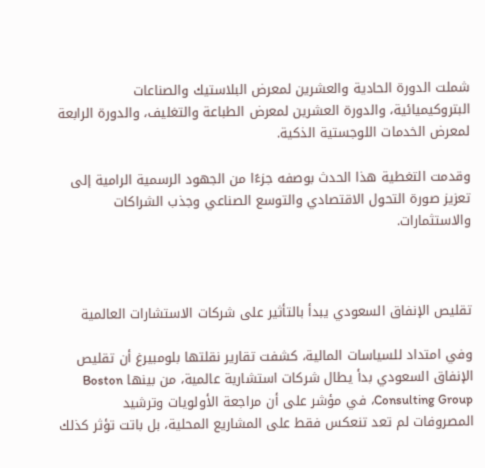شملت الدورة الحادية والعشرين لمعرض البلاستيك والصناعات البتروكيميائية، والدورة العشرين لمعرض الطباعة والتغليف، والدورة الرابعة لمعرض الخدمات اللوجستية الذكية.

وقدمت التغطية هذا الحدث بوصفه جزءًا من الجهود الرسمية الرامية إلى تعزيز صورة التحول الاقتصادي والتوسع الصناعي وجذب الشراكات والاستثمارات.



تقليص الإنفاق السعودي يبدأ بالتأثير على شركات الاستشارات العالمية

وفي امتداد للسياسات المالية، كشفت تقارير نقلتها بلومبيرغ أن تقليص الإنفاق السعودي بدأ يطال شركات استشارية عالمية، من بينها Boston Consulting Group، في مؤشر على أن مراجعة الأولويات وترشيد المصروفات لم تعد تنعكس فقط على المشاريع المحلية، بل باتت تؤثر كذلك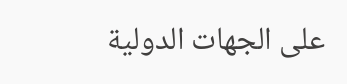على الجهات الدولية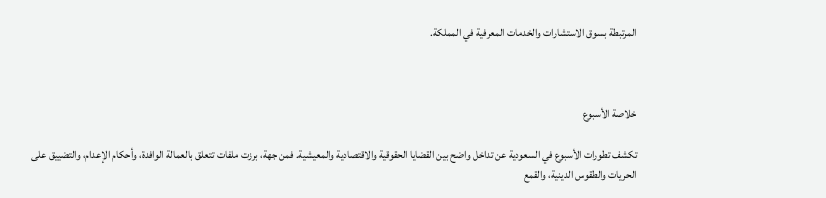المرتبطة بسوق الاستشارات والخدمات المعرفية في المملكة.



خلاصة الأسبوع

تكشف تطورات الأسبوع في السعودية عن تداخل واضح بين القضايا الحقوقية والاقتصادية والمعيشية. فمن جهة، برزت ملفات تتعلق بالعمالة الوافدة، وأحكام الإعدام، والتضييق على الحريات والطقوس الدينية، والقمع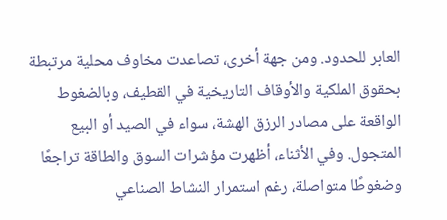العابر للحدود. ومن جهة أخرى، تصاعدت مخاوف محلية مرتبطة بحقوق الملكية والأوقاف التاريخية في القطيف، وبالضغوط الواقعة على مصادر الرزق الهشة، سواء في الصيد أو البيع المتجول. وفي الأثناء، أظهرت مؤشرات السوق والطاقة تراجعًا وضغوطًا متواصلة، رغم استمرار النشاط الصناعي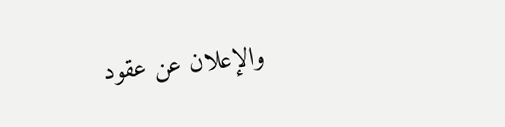والإعلان عن عقود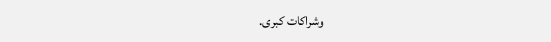وشراكات كبرى.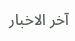آخر الاخبار